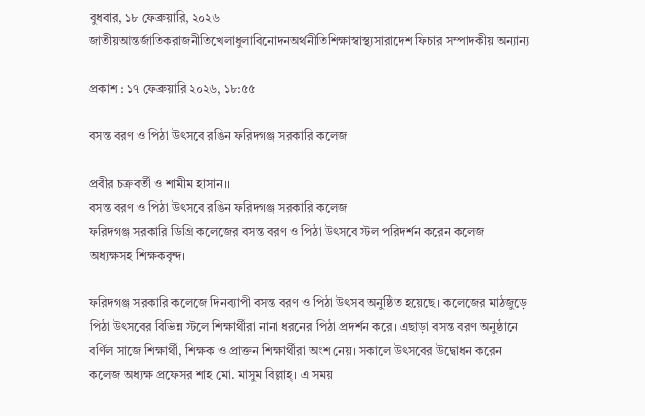বুধবার, ১৮ ফেব্রুয়ারি, ২০২৬
জাতীয়আন্তর্জাতিকরাজনীতিখেলাধুলাবিনোদনঅর্থনীতিশিক্ষাস্বাস্থ্যসারাদেশ ফিচার সম্পাদকীয় অন্যান্য

প্রকাশ : ১৭ ফেব্রুয়ারি ২০২৬, ১৮:৫৫

বসন্ত বরণ ও পিঠা উৎসবে রঙিন ফরিদগঞ্জ সরকারি কলেজ

প্রবীর চক্রবর্তী ও শামীম হাসান।।
বসন্ত বরণ ও পিঠা উৎসবে রঙিন ফরিদগঞ্জ সরকারি কলেজ
ফরিদগঞ্জ সরকারি ডিগ্রি কলেজের বসন্ত বরণ ও পিঠা উৎসবে স্টল পরিদর্শন করেন কলেজ অধ্যক্ষসহ শিক্ষকবৃন্দ।

ফরিদগঞ্জ সরকারি কলেজে দিনব্যাপী বসন্ত বরণ ও পিঠা উৎসব অনুষ্ঠিত হয়েছে। কলেজের মাঠজুড়ে পিঠা উৎসবের বিভিন্ন স্টলে শিক্ষার্থীরা নানা ধরনের পিঠা প্রদর্শন করে। এছাড়া বসন্ত বরণ অনুষ্ঠানে বর্ণিল সাজে শিক্ষার্থী, শিক্ষক ও প্রাক্তন শিক্ষার্থীরা অংশ নেয়। সকালে উৎসবের উদ্বোধন করেন কলেজ অধ্যক্ষ প্রফেসর শাহ মো. মাসুম বিল্লাহ্। এ সময়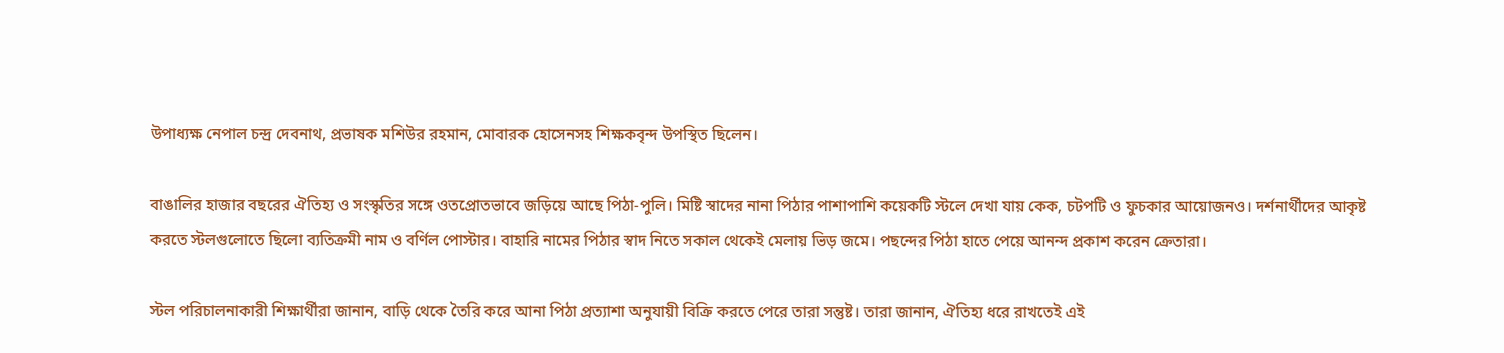উপাধ্যক্ষ নেপাল চন্দ্র দেবনাথ, প্রভাষক মশিউর রহমান, মোবারক হোসেনসহ শিক্ষকবৃন্দ উপস্থিত ছিলেন।

বাঙালির হাজার বছরের ঐতিহ্য ও সংস্কৃতির সঙ্গে ওতপ্রোতভাবে জড়িয়ে আছে পিঠা-পুলি। মিষ্টি স্বাদের নানা পিঠার পাশাপাশি কয়েকটি স্টলে দেখা যায় কেক, চটপটি ও ফুচকার আয়োজনও। দর্শনার্থীদের আকৃষ্ট করতে স্টলগুলোতে ছিলো ব্যতিক্রমী নাম ও বর্ণিল পোস্টার। বাহারি নামের পিঠার স্বাদ নিতে সকাল থেকেই মেলায় ভিড় জমে। পছন্দের পিঠা হাতে পেয়ে আনন্দ প্রকাশ করেন ক্রেতারা।

স্টল পরিচালনাকারী শিক্ষার্থীরা জানান, বাড়ি থেকে তৈরি করে আনা পিঠা প্রত্যাশা অনুযায়ী বিক্রি করতে পেরে তারা সন্তুষ্ট। তারা জানান, ঐতিহ্য ধরে রাখতেই এই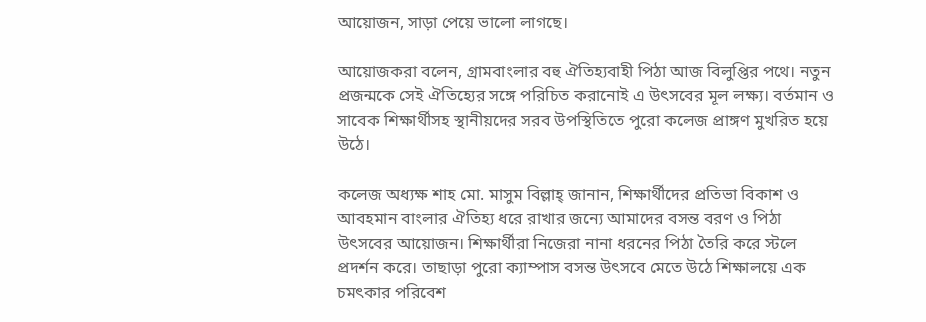আয়োজন, সাড়া পেয়ে ভালো লাগছে।

আয়োজকরা বলেন, গ্রামবাংলার বহু ঐতিহ্যবাহী পিঠা আজ বিলুপ্তির পথে। নতুন প্রজন্মকে সেই ঐতিহ্যের সঙ্গে পরিচিত করানোই এ উৎসবের মূল লক্ষ্য। বর্তমান ও সাবেক শিক্ষার্থীসহ স্থানীয়দের সরব উপস্থিতিতে পুরো কলেজ প্রাঙ্গণ মুখরিত হয়ে উঠে।

কলেজ অধ্যক্ষ শাহ মো. মাসুম বিল্লাহ্ জানান, শিক্ষার্থীদের প্রতিভা বিকাশ ও আবহমান বাংলার ঐতিহ্য ধরে রাখার জন্যে আমাদের বসন্ত বরণ ও পিঠা উৎসবের আয়োজন। শিক্ষার্থীরা নিজেরা নানা ধরনের পিঠা তৈরি করে স্টলে প্রদর্শন করে। তাছাড়া পুরো ক্যাম্পাস বসন্ত উৎসবে মেতে উঠে শিক্ষালয়ে এক চমৎকার পরিবেশ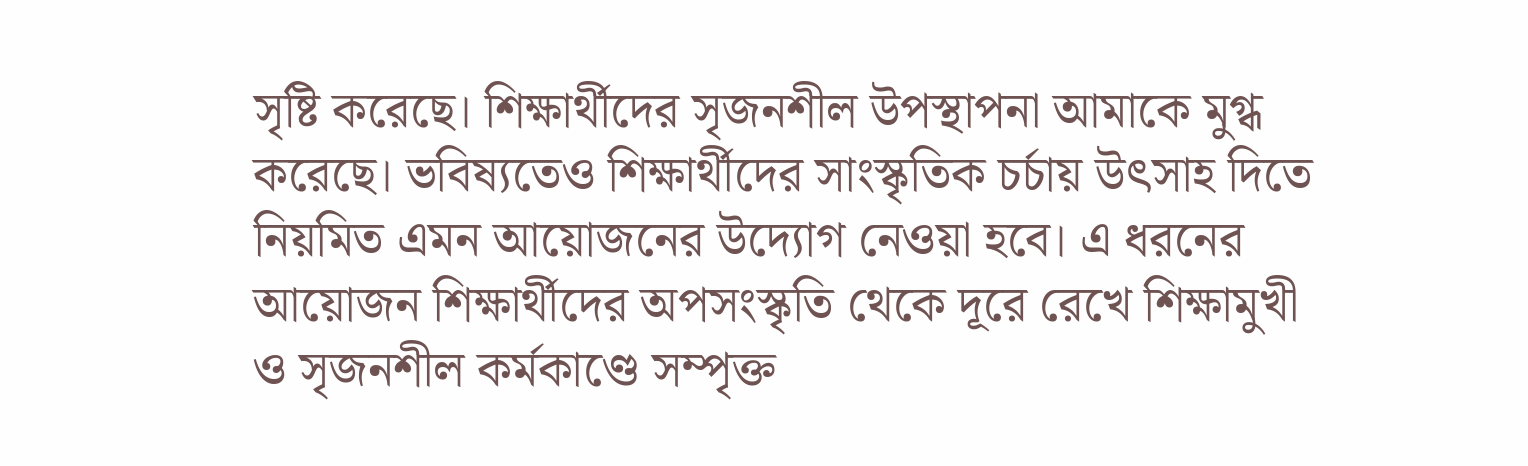সৃষ্টি করেছে। শিক্ষার্থীদের সৃজনশীল উপস্থাপনা আমাকে মুগ্ধ করেছে। ভবিষ্যতেও শিক্ষার্থীদের সাংস্কৃতিক চর্চায় উৎসাহ দিতে নিয়মিত এমন আয়োজনের উদ্যোগ নেওয়া হবে। এ ধরনের আয়োজন শিক্ষার্থীদের অপসংস্কৃতি থেকে দূরে রেখে শিক্ষামুখী ও সৃজনশীল কর্মকাণ্ডে সম্পৃক্ত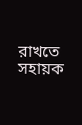রাখতে সহায়ক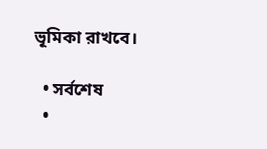ভূমিকা রাখবে।

  • সর্বশেষ
  •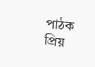পাঠক প্রিয়